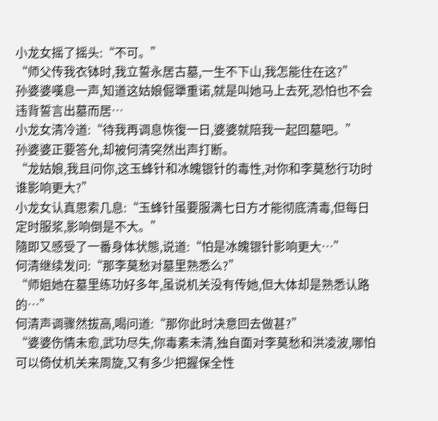小龙女摇了摇头:“不可。”
“师父传我衣钵时,我立誓永居古墓,一生不下山,我怎能住在这?”
孙婆婆嘆息一声,知道这姑娘倔犟重诺,就是叫她马上去死,恐怕也不会违背誓言出墓而居…
小龙女清冷道:“待我再调息恢復一日,婆婆就陪我一起回墓吧。”
孙婆婆正要答允,却被何清突然出声打断。
“龙姑娘,我且问你,这玉蜂针和冰魄银针的毒性,对你和李莫愁行功时谁影响更大?”
小龙女认真思索几息:“玉蜂针虽要服满七日方才能彻底清毒,但每日定时服浆,影响倒是不大。”
隨即又感受了一番身体状態,说道:“怕是冰魄银针影响更大…”
何清继续发问:“那李莫愁对墓里熟悉么?”
“师姐她在墓里练功好多年,虽说机关没有传她,但大体却是熟悉认路的…”
何清声调骤然拔高,喝问道:“那你此时决意回去做甚?”
“婆婆伤情未愈,武功尽失,你毒素未清,独自面对李莫愁和洪凌波,哪怕可以倚仗机关来周旋,又有多少把握保全性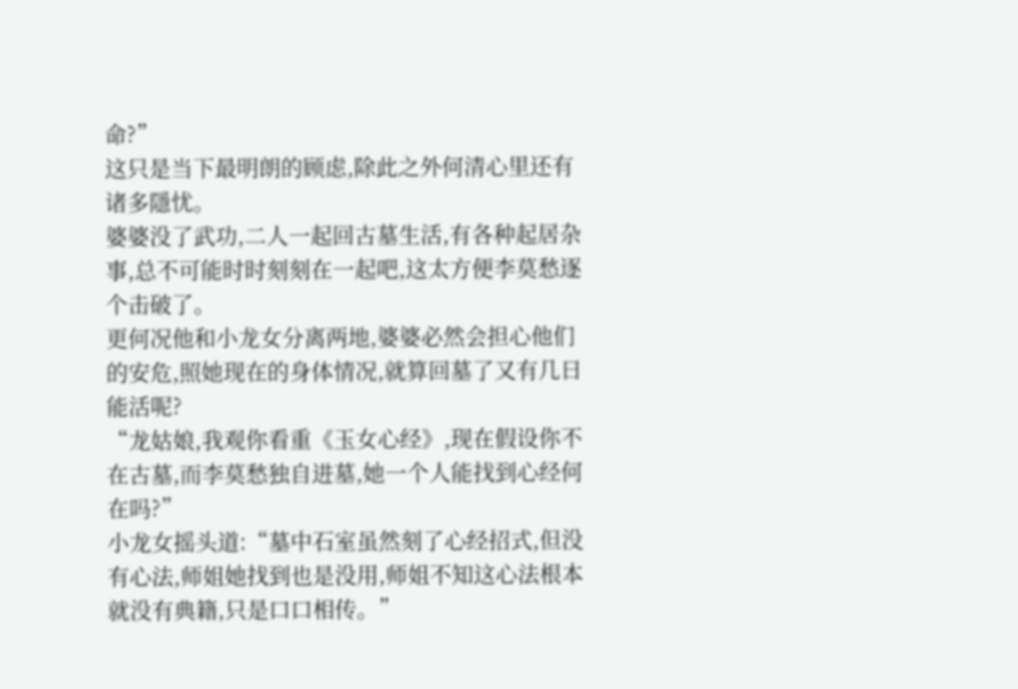命?”
这只是当下最明朗的顾虑,除此之外何清心里还有诸多隱忧。
婆婆没了武功,二人一起回古墓生活,有各种起居杂事,总不可能时时刻刻在一起吧,这太方便李莫愁逐个击破了。
更何况他和小龙女分离两地,婆婆必然会担心他们的安危,照她现在的身体情况,就算回墓了又有几日能活呢?
“龙姑娘,我观你看重《玉女心经》,现在假设你不在古墓,而李莫愁独自进墓,她一个人能找到心经何在吗?”
小龙女摇头道:“墓中石室虽然刻了心经招式,但没有心法,师姐她找到也是没用,师姐不知这心法根本就没有典籍,只是口口相传。”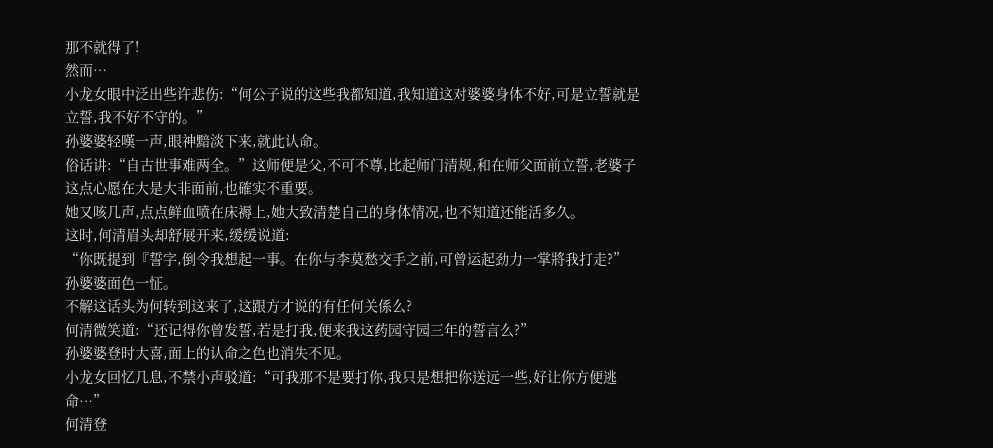那不就得了!
然而…
小龙女眼中泛出些许悲伤:“何公子说的这些我都知道,我知道这对婆婆身体不好,可是立誓就是立誓,我不好不守的。”
孙婆婆轻嘆一声,眼神黯淡下来,就此认命。
俗话讲:“自古世事难两全。”这师便是父,不可不尊,比起师门清规,和在师父面前立誓,老婆子这点心愿在大是大非面前,也確实不重要。
她又咳几声,点点鲜血喷在床褥上,她大致清楚自己的身体情况,也不知道还能活多久。
这时,何清眉头却舒展开来,缓缓说道:
“你既提到『誓字,倒令我想起一事。在你与李莫愁交手之前,可曾运起劲力一掌將我打走?”
孙婆婆面色一怔。
不解这话头为何转到这来了,这跟方才说的有任何关係么?
何清微笑道:“还记得你曾发誓,若是打我,便来我这药园守园三年的誓言么?”
孙婆婆登时大喜,面上的认命之色也消失不见。
小龙女回忆几息,不禁小声驳道:“可我那不是要打你,我只是想把你送远一些,好让你方便逃命…”
何清登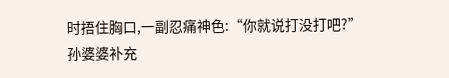时捂住胸口,一副忍痛神色:“你就说打没打吧?”
孙婆婆补充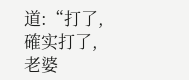道:“打了,確实打了,老婆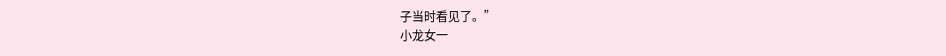子当时看见了。”
小龙女一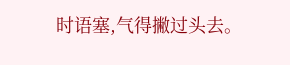时语塞,气得撇过头去。